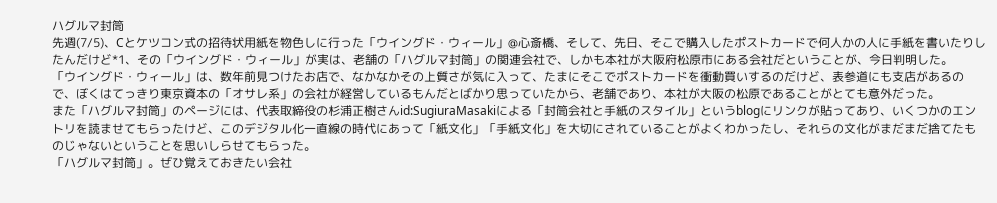ハグルマ封筒
先週(7/5)、Cとケツコン式の招待状用紙を物色しに行った「ウイングド・ウィール」@心斎橋、そして、先日、そこで購入したポストカードで何人かの人に手紙を書いたりしたんだけど*1、その「ウイングド・ウィール」が実は、老舗の「ハグルマ封筒」の関連会社で、しかも本社が大阪府松原市にある会社だということが、今日判明した。
「ウイングド・ウィール」は、数年前見つけたお店で、なかなかその上質さが気に入って、たまにそこでポストカードを衝動買いするのだけど、表参道にも支店があるので、ぼくはてっきり東京資本の「オサレ系」の会社が経営しているもんだとばかり思っていたから、老舗であり、本社が大阪の松原であることがとても意外だった。
また「ハグルマ封筒」のページには、代表取締役の杉浦正樹さんid:SugiuraMasakiによる「封筒会社と手紙のスタイル」というblogにリンクが貼ってあり、いくつかのエントリを読ませてもらったけど、このデジタル化一直線の時代にあって「紙文化」「手紙文化」を大切にされていることがよくわかったし、それらの文化がまだまだ捨てたものじゃないということを思いしらせてもらった。
「ハグルマ封筒」。ぜひ覚えておきたい会社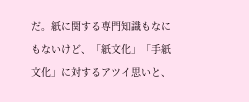だ。紙に関する専門知識もなにもないけど、「紙文化」「手紙文化」に対するアツイ思いと、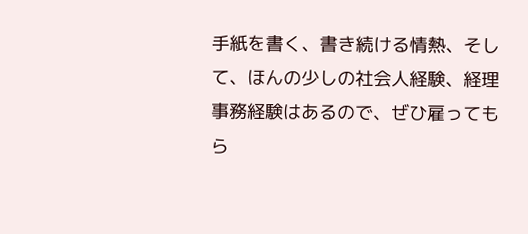手紙を書く、書き続ける情熱、そして、ほんの少しの社会人経験、経理事務経験はあるので、ぜひ雇ってもら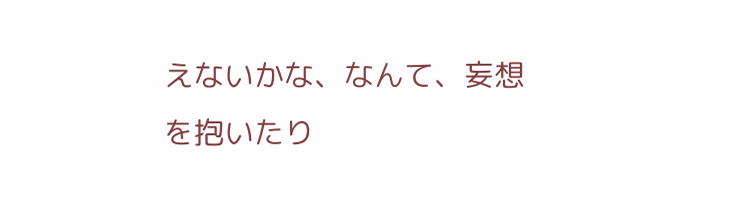えないかな、なんて、妄想を抱いたり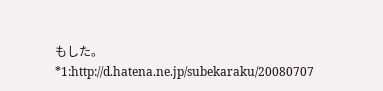もした。
*1:http://d.hatena.ne.jp/subekaraku/20080707